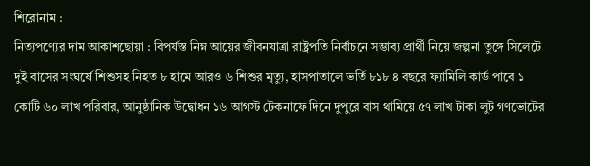শিরোনাম :
নিত্যপণ্যের দাম আকাশছোয়া : বিপর্যস্ত নিম্ন আয়ের জীবনযাত্রা রাষ্ট্রপতি নির্বাচনে সম্ভাব্য প্রার্থী নিয়ে জল্পনা তুঙ্গে সিলেটে দুই বাসের সংঘর্ষে শিশুসহ নিহত ৮ হামে আরও ৬ শিশুর মৃত্যু, হাসপাতালে ভর্তি ৮১৮ ৪ বছরে ফ্যামিলি কার্ড পাবে ১ কোটি ৬০ লাখ পরিবার, আনুষ্ঠানিক উদ্বোধন ১৬ আগস্ট টেকনাফে দিনে দুপুরে বাস থামিয়ে ৫৭ লাখ টাকা লুট গণভোটের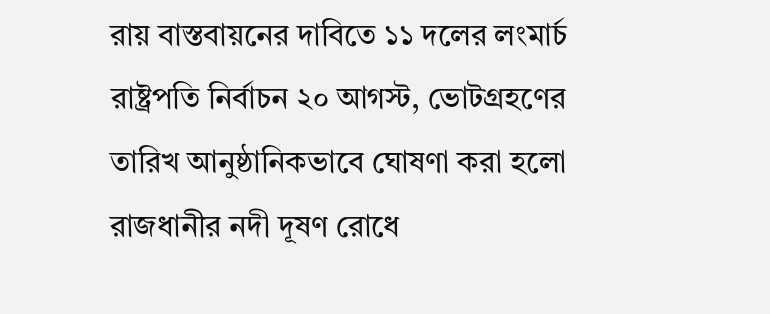রায় বাস্তবায়নের দাবিতে ১১ দলের লংমার্চ রাষ্ট্রপতি নির্বাচন ২০ আগস্ট, ভোটগ্রহণের তারিখ আনুষ্ঠানিকভাবে ঘোষণা করা হলো রাজধানীর নদী দূষণ রোধে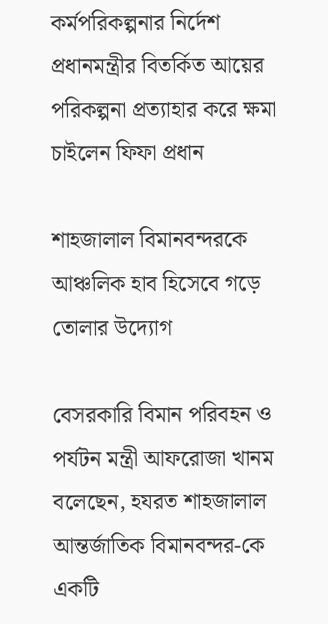কর্মপরিকল্পনার নির্দেশ প্রধানমন্ত্রীর বিতর্কিত আয়ের পরিকল্পনা প্রত্যাহার করে ক্ষমা চাইলেন ফিফা প্রধান

শাহজালাল বিমানবন্দরকে আঞ্চলিক হাব হিসেবে গড়ে তোলার উদ্যোগ

বেসরকারি বিমান পরিবহন ও পর্যটন মন্ত্রী আফরোজা খানম বলেছেন, হযরত শাহজালাল আন্তর্জাতিক বিমানবন্দর-কে একটি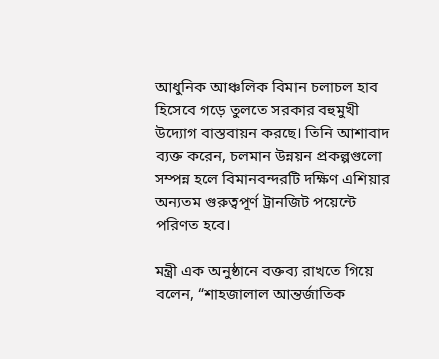আধুনিক আঞ্চলিক বিমান চলাচল হাব হিসেবে গড়ে তুলতে সরকার বহুমুখী উদ্যোগ বাস্তবায়ন করছে। তিনি আশাবাদ ব্যক্ত করেন, চলমান উন্নয়ন প্রকল্পগুলো সম্পন্ন হলে বিমানবন্দরটি দক্ষিণ এশিয়ার অন্যতম গুরুত্বপূর্ণ ট্রানজিট পয়েন্টে পরিণত হবে।

মন্ত্রী এক অনুষ্ঠানে বক্তব্য রাখতে গিয়ে বলেন, “শাহজালাল আন্তর্জাতিক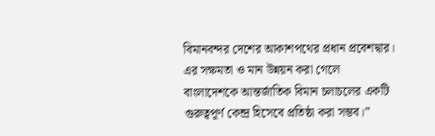বিমানবন্দর দেশের আকাশপথের প্রধান প্রবেশদ্বার। এর সক্ষমতা ও মান উন্নয়ন করা গেলে বাংলাদেশকে আন্তর্জাতিক বিমান চলাচলের একটি গুরুত্বপূর্ণ কেন্দ্র হিসেবে প্রতিষ্ঠা করা সম্ভব।”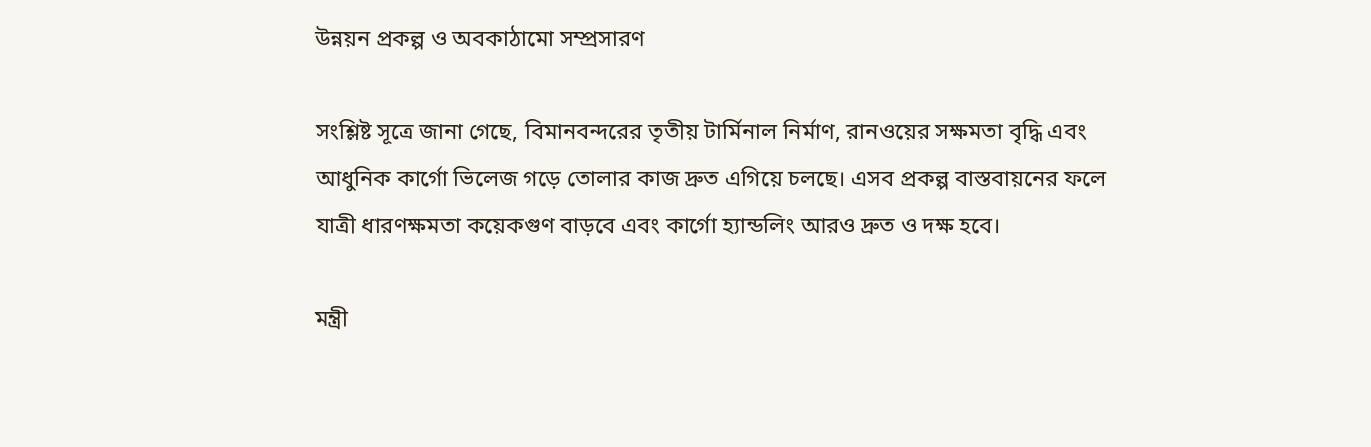উন্নয়ন প্রকল্প ও অবকাঠামো সম্প্রসারণ

সংশ্লিষ্ট সূত্রে জানা গেছে, বিমানবন্দরের তৃতীয় টার্মিনাল নির্মাণ, রানওয়ের সক্ষমতা বৃদ্ধি এবং আধুনিক কার্গো ভিলেজ গড়ে তোলার কাজ দ্রুত এগিয়ে চলছে। এসব প্রকল্প বাস্তবায়নের ফলে যাত্রী ধারণক্ষমতা কয়েকগুণ বাড়বে এবং কার্গো হ্যান্ডলিং আরও দ্রুত ও দক্ষ হবে।

মন্ত্রী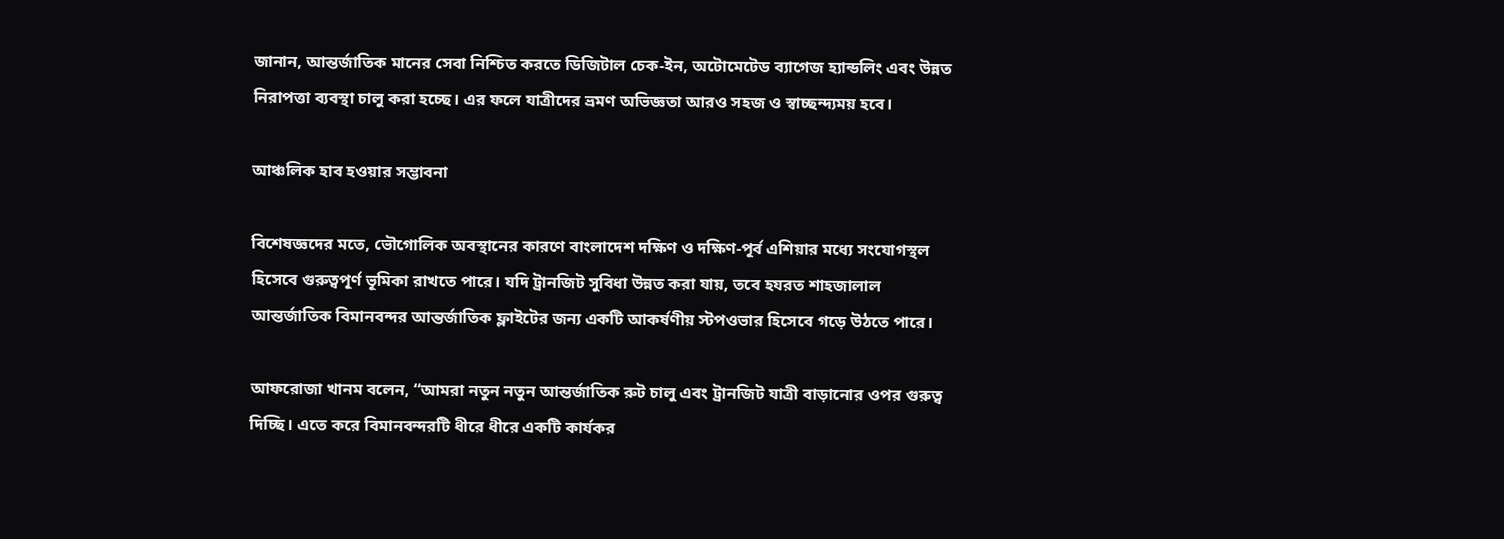জানান, আন্তর্জাতিক মানের সেবা নিশ্চিত করতে ডিজিটাল চেক-ইন, অটোমেটেড ব্যাগেজ হ্যান্ডলিং এবং উন্নত নিরাপত্তা ব্যবস্থা চালু করা হচ্ছে। এর ফলে যাত্রীদের ভ্রমণ অভিজ্ঞতা আরও সহজ ও স্বাচ্ছন্দ্যময় হবে।

আঞ্চলিক হাব হওয়ার সম্ভাবনা

বিশেষজ্ঞদের মতে, ভৌগোলিক অবস্থানের কারণে বাংলাদেশ দক্ষিণ ও দক্ষিণ-পূর্ব এশিয়ার মধ্যে সংযোগস্থল হিসেবে গুরুত্বপূর্ণ ভূমিকা রাখতে পারে। যদি ট্রানজিট সুবিধা উন্নত করা যায়, তবে হযরত শাহজালাল আন্তর্জাতিক বিমানবন্দর আন্তর্জাতিক ফ্লাইটের জন্য একটি আকর্ষণীয় স্টপওভার হিসেবে গড়ে উঠতে পারে।

আফরোজা খানম বলেন, “আমরা নতুন নতুন আন্তর্জাতিক রুট চালু এবং ট্রানজিট যাত্রী বাড়ানোর ওপর গুরুত্ব দিচ্ছি। এতে করে বিমানবন্দরটি ধীরে ধীরে একটি কার্যকর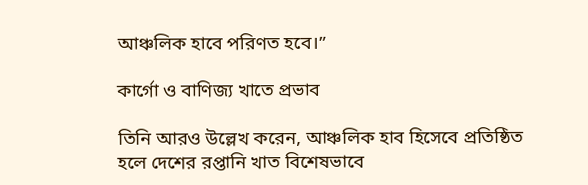আঞ্চলিক হাবে পরিণত হবে।”

কার্গো ও বাণিজ্য খাতে প্রভাব

তিনি আরও উল্লেখ করেন, আঞ্চলিক হাব হিসেবে প্রতিষ্ঠিত হলে দেশের রপ্তানি খাত বিশেষভাবে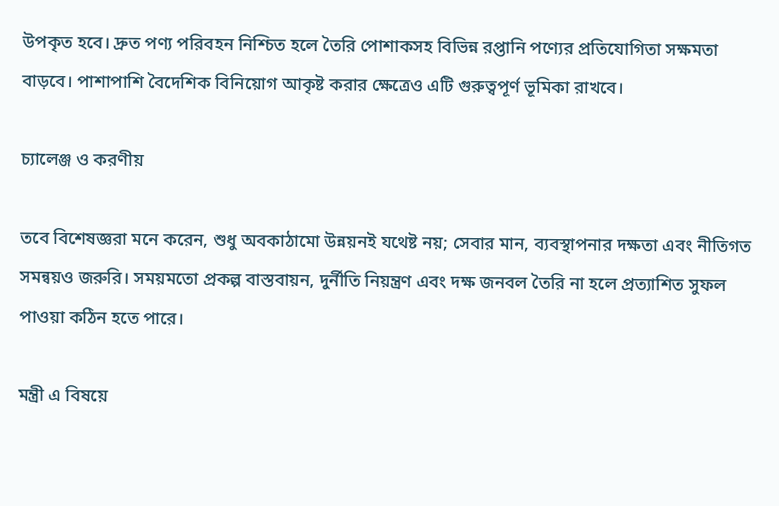উপকৃত হবে। দ্রুত পণ্য পরিবহন নিশ্চিত হলে তৈরি পোশাকসহ বিভিন্ন রপ্তানি পণ্যের প্রতিযোগিতা সক্ষমতা বাড়বে। পাশাপাশি বৈদেশিক বিনিয়োগ আকৃষ্ট করার ক্ষেত্রেও এটি গুরুত্বপূর্ণ ভূমিকা রাখবে।

চ্যালেঞ্জ ও করণীয়

তবে বিশেষজ্ঞরা মনে করেন, শুধু অবকাঠামো উন্নয়নই যথেষ্ট নয়; সেবার মান, ব্যবস্থাপনার দক্ষতা এবং নীতিগত সমন্বয়ও জরুরি। সময়মতো প্রকল্প বাস্তবায়ন, দুর্নীতি নিয়ন্ত্রণ এবং দক্ষ জনবল তৈরি না হলে প্রত্যাশিত সুফল পাওয়া কঠিন হতে পারে।

মন্ত্রী এ বিষয়ে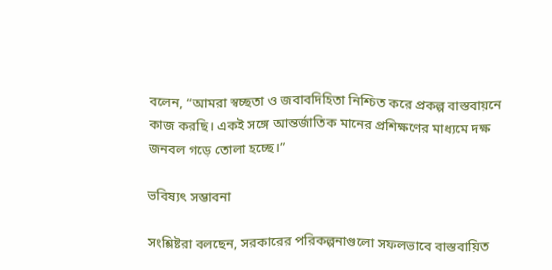বলেন, “আমরা স্বচ্ছতা ও জবাবদিহিতা নিশ্চিত করে প্রকল্প বাস্তবায়নে কাজ করছি। একই সঙ্গে আন্তর্জাতিক মানের প্রশিক্ষণের মাধ্যমে দক্ষ জনবল গড়ে তোলা হচ্ছে।”

ভবিষ্যৎ সম্ভাবনা

সংশ্লিষ্টরা বলছেন, সরকারের পরিকল্পনাগুলো সফলভাবে বাস্তবায়িত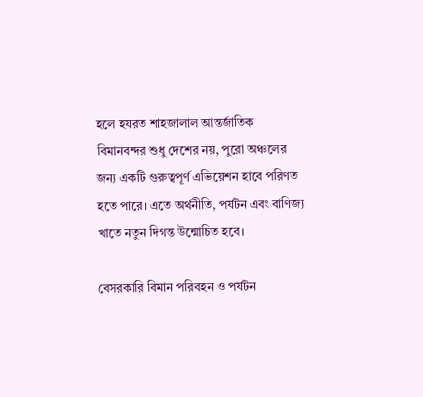হলে হযরত শাহজালাল আন্তর্জাতিক বিমানবন্দর শুধু দেশের নয়, পুরো অঞ্চলের জন্য একটি গুরুত্বপূর্ণ এভিয়েশন হাবে পরিণত হতে পারে। এতে অর্থনীতি, পর্যটন এবং বাণিজ্য খাতে নতুন দিগন্ত উন্মোচিত হবে।

বেসরকারি বিমান পরিবহন ও পর্যটন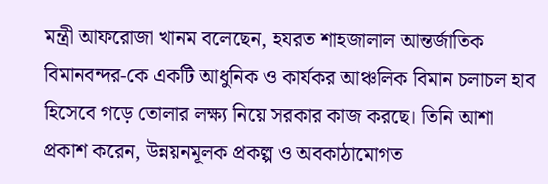মন্ত্রী আফরোজা খানম বলেছেন, হযরত শাহজালাল আন্তর্জাতিক বিমানবন্দর-কে একটি আধুনিক ও কার্যকর আঞ্চলিক বিমান চলাচল হাব হিসেবে গড়ে তোলার লক্ষ্য নিয়ে সরকার কাজ করছে। তিনি আশা প্রকাশ করেন, উন্নয়নমূলক প্রকল্প ও অবকাঠামোগত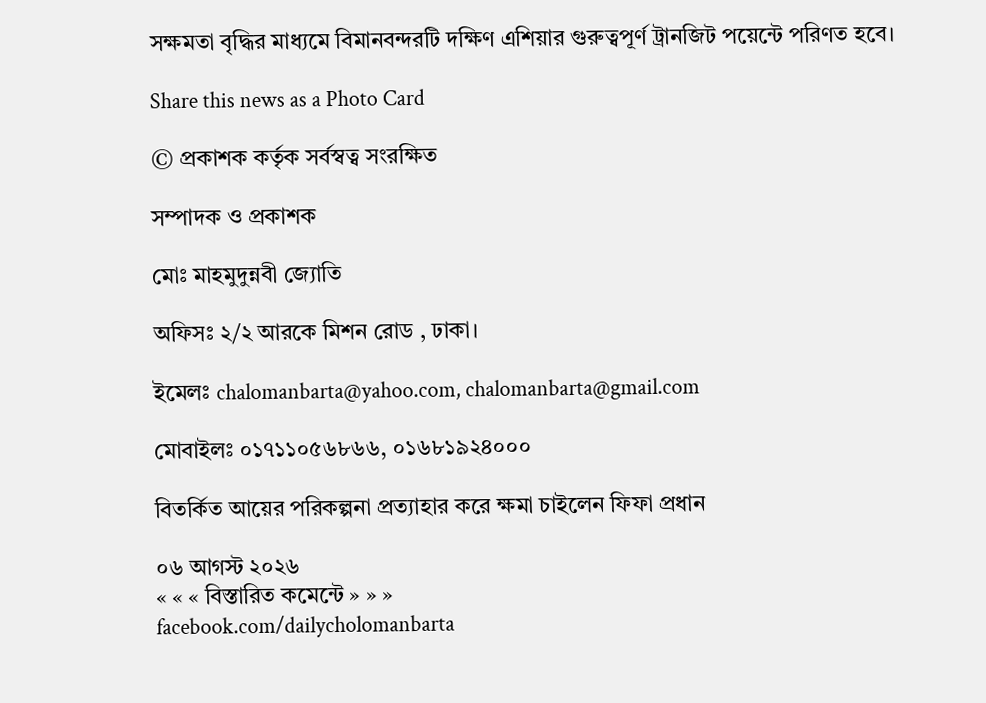সক্ষমতা বৃদ্ধির মাধ্যমে বিমানবন্দরটি দক্ষিণ এশিয়ার গুরুত্বপূর্ণ ট্রানজিট পয়েন্টে পরিণত হবে।

Share this news as a Photo Card

© প্রকাশক কর্তৃক সর্বস্বত্ব সংরক্ষিত

সম্পাদক ও প্রকাশক

মোঃ মাহমুদুন্নবী জ্যোতি

অফিসঃ ২/২ আরকে মিশন রোড , ঢাকা।

ইমেলঃ chalomanbarta@yahoo.com, chalomanbarta@gmail.com

মোবাইলঃ ০১৭১১০৫৬৮৬৬, ০১৬৮১৯২৪০০০

বিতর্কিত আয়ের পরিকল্পনা প্রত্যাহার করে ক্ষমা চাইলেন ফিফা প্রধান

০৬ আগস্ট ২০২৬
« « « বিস্তারিত কমেন্টে » » »
facebook.com/dailycholomanbarta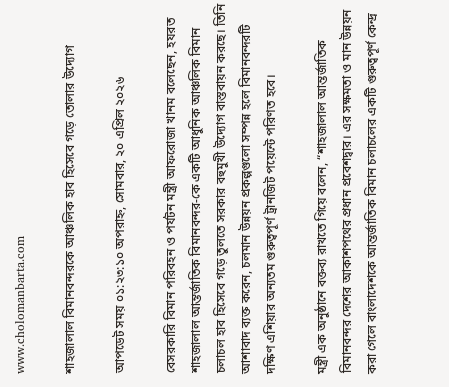www.cholomanbarta.com

শাহজালাল বিমানবন্দরকে আঞ্চলিক হাব হিসেবে গড়ে তোলার উদ্যোগ

আপডেট সময় ০১:২৩:১০ অপরাহ্ন, সোমবার, ২০ এপ্রিল ২০২৬

বেসরকারি বিমান পরিবহন ও পর্যটন মন্ত্রী আফরোজা খানম বলেছেন, হযরত শাহজালাল আন্তর্জাতিক বিমানবন্দর-কে একটি আধুনিক আঞ্চলিক বিমান চলাচল হাব হিসেবে গড়ে তুলতে সরকার বহুমুখী উদ্যোগ বাস্তবায়ন করছে। তিনি আশাবাদ ব্যক্ত করেন, চলমান উন্নয়ন প্রকল্পগুলো সম্পন্ন হলে বিমানবন্দরটি দক্ষিণ এশিয়ার অন্যতম গুরুত্বপূর্ণ ট্রানজিট পয়েন্টে পরিণত হবে।

মন্ত্রী এক অনুষ্ঠানে বক্তব্য রাখতে গিয়ে বলেন, “শাহজালাল আন্তর্জাতিক বিমানবন্দর দেশের আকাশপথের প্রধান প্রবেশদ্বার। এর সক্ষমতা ও মান উন্নয়ন করা গেলে বাংলাদেশকে আন্তর্জাতিক বিমান চলাচলের একটি গুরুত্বপূর্ণ কেন্দ্র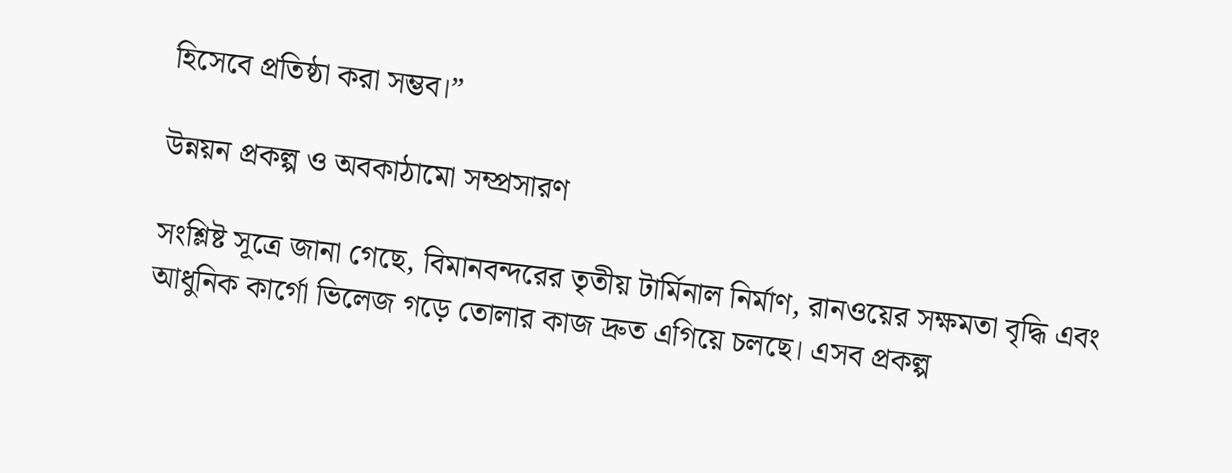হিসেবে প্রতিষ্ঠা করা সম্ভব।”

উন্নয়ন প্রকল্প ও অবকাঠামো সম্প্রসারণ

সংশ্লিষ্ট সূত্রে জানা গেছে, বিমানবন্দরের তৃতীয় টার্মিনাল নির্মাণ, রানওয়ের সক্ষমতা বৃদ্ধি এবং আধুনিক কার্গো ভিলেজ গড়ে তোলার কাজ দ্রুত এগিয়ে চলছে। এসব প্রকল্প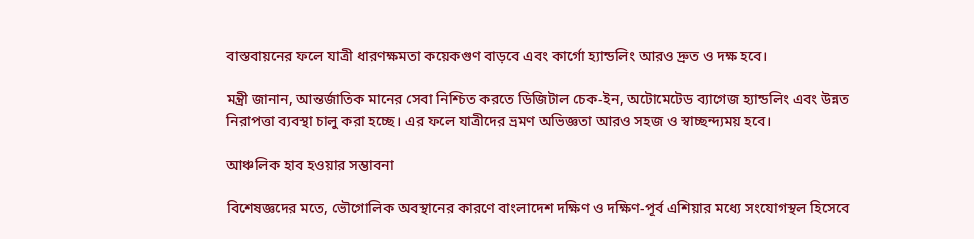বাস্তবায়নের ফলে যাত্রী ধারণক্ষমতা কয়েকগুণ বাড়বে এবং কার্গো হ্যান্ডলিং আরও দ্রুত ও দক্ষ হবে।

মন্ত্রী জানান, আন্তর্জাতিক মানের সেবা নিশ্চিত করতে ডিজিটাল চেক-ইন, অটোমেটেড ব্যাগেজ হ্যান্ডলিং এবং উন্নত নিরাপত্তা ব্যবস্থা চালু করা হচ্ছে। এর ফলে যাত্রীদের ভ্রমণ অভিজ্ঞতা আরও সহজ ও স্বাচ্ছন্দ্যময় হবে।

আঞ্চলিক হাব হওয়ার সম্ভাবনা

বিশেষজ্ঞদের মতে, ভৌগোলিক অবস্থানের কারণে বাংলাদেশ দক্ষিণ ও দক্ষিণ-পূর্ব এশিয়ার মধ্যে সংযোগস্থল হিসেবে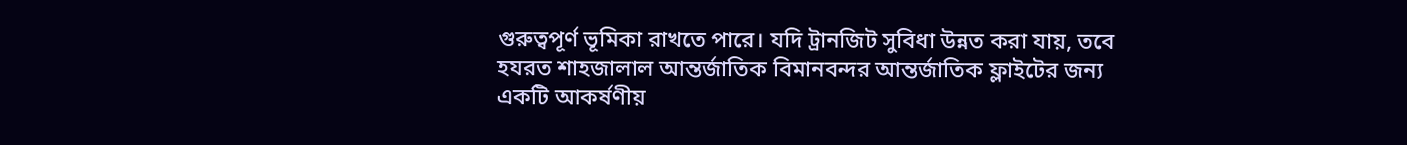গুরুত্বপূর্ণ ভূমিকা রাখতে পারে। যদি ট্রানজিট সুবিধা উন্নত করা যায়, তবে হযরত শাহজালাল আন্তর্জাতিক বিমানবন্দর আন্তর্জাতিক ফ্লাইটের জন্য একটি আকর্ষণীয়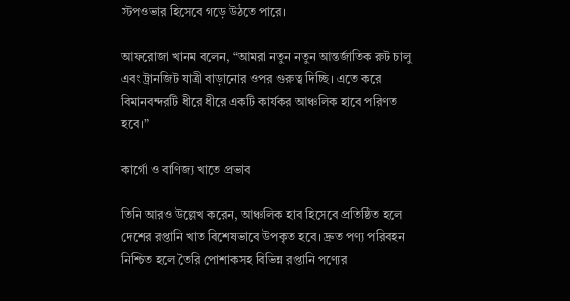স্টপওভার হিসেবে গড়ে উঠতে পারে।

আফরোজা খানম বলেন, “আমরা নতুন নতুন আন্তর্জাতিক রুট চালু এবং ট্রানজিট যাত্রী বাড়ানোর ওপর গুরুত্ব দিচ্ছি। এতে করে বিমানবন্দরটি ধীরে ধীরে একটি কার্যকর আঞ্চলিক হাবে পরিণত হবে।”

কার্গো ও বাণিজ্য খাতে প্রভাব

তিনি আরও উল্লেখ করেন, আঞ্চলিক হাব হিসেবে প্রতিষ্ঠিত হলে দেশের রপ্তানি খাত বিশেষভাবে উপকৃত হবে। দ্রুত পণ্য পরিবহন নিশ্চিত হলে তৈরি পোশাকসহ বিভিন্ন রপ্তানি পণ্যের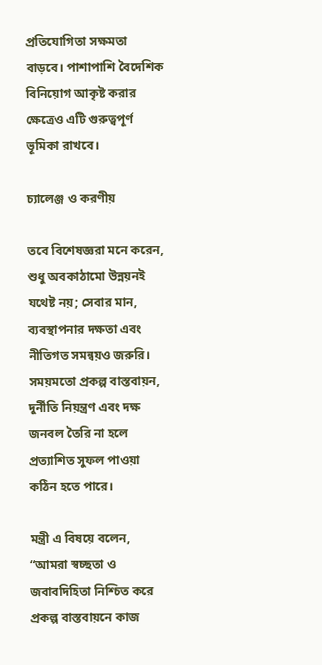প্রতিযোগিতা সক্ষমতা বাড়বে। পাশাপাশি বৈদেশিক বিনিয়োগ আকৃষ্ট করার ক্ষেত্রেও এটি গুরুত্বপূর্ণ ভূমিকা রাখবে।

চ্যালেঞ্জ ও করণীয়

তবে বিশেষজ্ঞরা মনে করেন, শুধু অবকাঠামো উন্নয়নই যথেষ্ট নয়; সেবার মান, ব্যবস্থাপনার দক্ষতা এবং নীতিগত সমন্বয়ও জরুরি। সময়মতো প্রকল্প বাস্তবায়ন, দুর্নীতি নিয়ন্ত্রণ এবং দক্ষ জনবল তৈরি না হলে প্রত্যাশিত সুফল পাওয়া কঠিন হতে পারে।

মন্ত্রী এ বিষয়ে বলেন, “আমরা স্বচ্ছতা ও জবাবদিহিতা নিশ্চিত করে প্রকল্প বাস্তবায়নে কাজ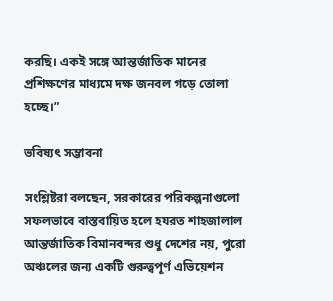করছি। একই সঙ্গে আন্তর্জাতিক মানের প্রশিক্ষণের মাধ্যমে দক্ষ জনবল গড়ে তোলা হচ্ছে।”

ভবিষ্যৎ সম্ভাবনা

সংশ্লিষ্টরা বলছেন, সরকারের পরিকল্পনাগুলো সফলভাবে বাস্তবায়িত হলে হযরত শাহজালাল আন্তর্জাতিক বিমানবন্দর শুধু দেশের নয়, পুরো অঞ্চলের জন্য একটি গুরুত্বপূর্ণ এভিয়েশন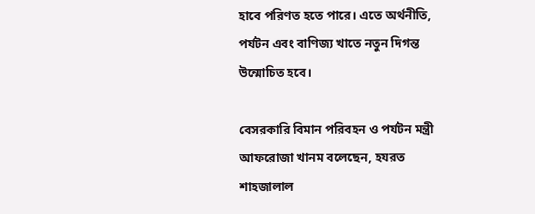হাবে পরিণত হতে পারে। এতে অর্থনীতি, পর্যটন এবং বাণিজ্য খাতে নতুন দিগন্ত উন্মোচিত হবে।

বেসরকারি বিমান পরিবহন ও পর্যটন মন্ত্রী আফরোজা খানম বলেছেন, হযরত শাহজালাল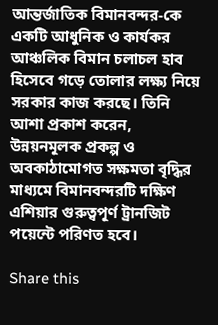আন্তর্জাতিক বিমানবন্দর-কে একটি আধুনিক ও কার্যকর আঞ্চলিক বিমান চলাচল হাব হিসেবে গড়ে তোলার লক্ষ্য নিয়ে সরকার কাজ করছে। তিনি আশা প্রকাশ করেন, উন্নয়নমূলক প্রকল্প ও অবকাঠামোগত সক্ষমতা বৃদ্ধির মাধ্যমে বিমানবন্দরটি দক্ষিণ এশিয়ার গুরুত্বপূর্ণ ট্রানজিট পয়েন্টে পরিণত হবে।

Share this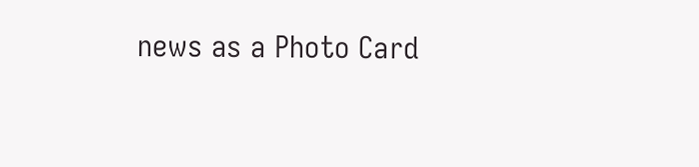news as a Photo Card